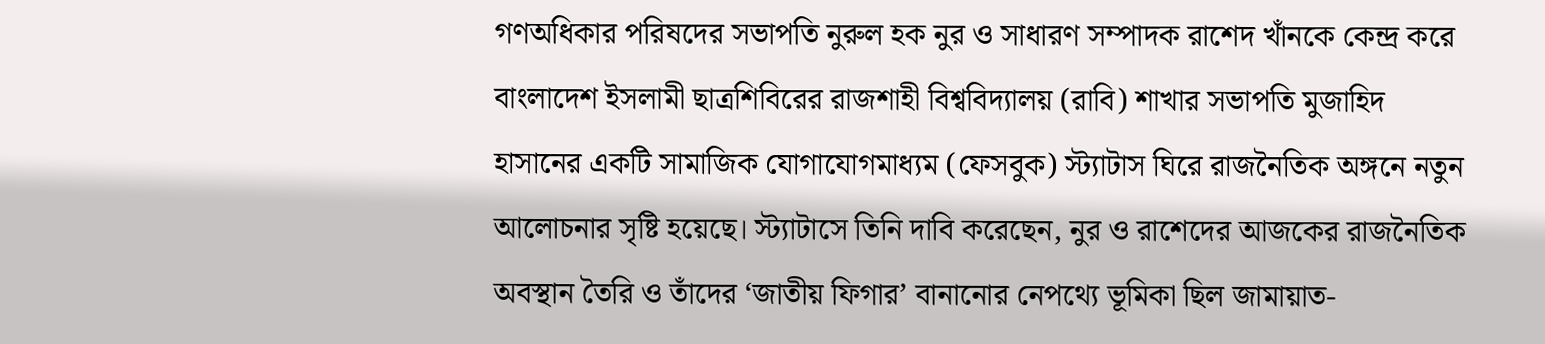গণঅধিকার পরিষদের সভাপতি নুরুল হক নুর ও সাধারণ সম্পাদক রাশেদ খাঁনকে কেন্দ্র করে বাংলাদেশ ইসলামী ছাত্রশিবিরের রাজশাহী বিশ্ববিদ্যালয় (রাবি) শাখার সভাপতি মুজাহিদ হাসানের একটি সামাজিক যোগাযোগমাধ্যম (ফেসবুক) স্ট্যাটাস ঘিরে রাজনৈতিক অঙ্গনে নতুন আলোচনার সৃষ্টি হয়েছে। স্ট্যাটাসে তিনি দাবি করেছেন, নুর ও রাশেদের আজকের রাজনৈতিক অবস্থান তৈরি ও তাঁদের ‘জাতীয় ফিগার’ বানানোর নেপথ্যে ভূমিকা ছিল জামায়াত-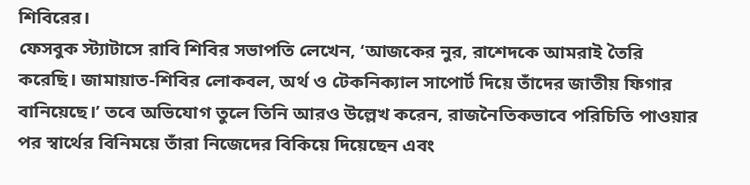শিবিরের।
ফেসবুক স্ট্যাটাসে রাবি শিবির সভাপতি লেখেন, ‘আজকের নুর, রাশেদকে আমরাই তৈরি করেছি। জামায়াত-শিবির লোকবল, অর্থ ও টেকনিক্যাল সাপোর্ট দিয়ে তাঁদের জাতীয় ফিগার বানিয়েছে।’ তবে অভিযোগ তুলে তিনি আরও উল্লেখ করেন, রাজনৈতিকভাবে পরিচিতি পাওয়ার পর স্বার্থের বিনিময়ে তাঁরা নিজেদের বিকিয়ে দিয়েছেন এবং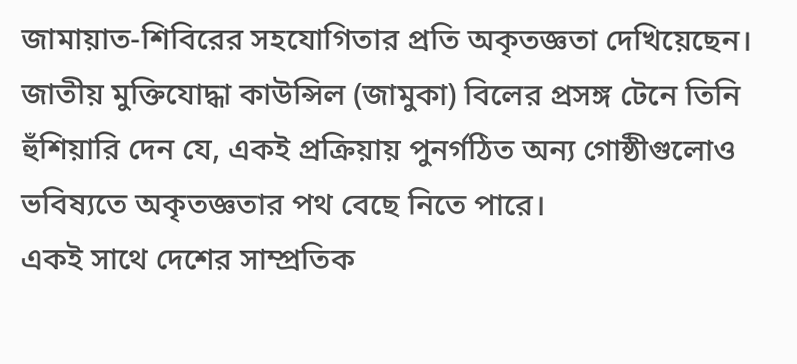জামায়াত-শিবিরের সহযোগিতার প্রতি অকৃতজ্ঞতা দেখিয়েছেন। জাতীয় মুক্তিযোদ্ধা কাউন্সিল (জামুকা) বিলের প্রসঙ্গ টেনে তিনি হুঁশিয়ারি দেন যে, একই প্রক্রিয়ায় পুনর্গঠিত অন্য গোষ্ঠীগুলোও ভবিষ্যতে অকৃতজ্ঞতার পথ বেছে নিতে পারে।
একই সাথে দেশের সাম্প্রতিক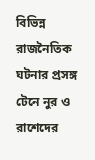বিভিন্ন রাজনৈতিক ঘটনার প্রসঙ্গ টেনে নুর ও রাশেদের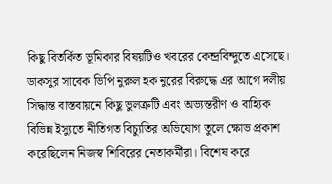কিছু বিতর্কিত ভূমিকার বিষয়টিও খবরের কেন্দ্রবিন্দুতে এসেছে। ডাকসুর সাবেক ভিপি নুরুল হক নুরের বিরুদ্ধে এর আগে দলীয় সিদ্ধান্ত বাস্তবায়নে কিছু ভুলত্রুটি এবং অভ্যন্তরীণ ও বাহ্যিক বিভিন্ন ইস্যুতে নীতিগত বিচ্যুতির অভিযোগ তুলে ক্ষোভ প্রকাশ করেছিলেন নিজস্ব শিবিরের নেতাকর্মীরা। বিশেষ করে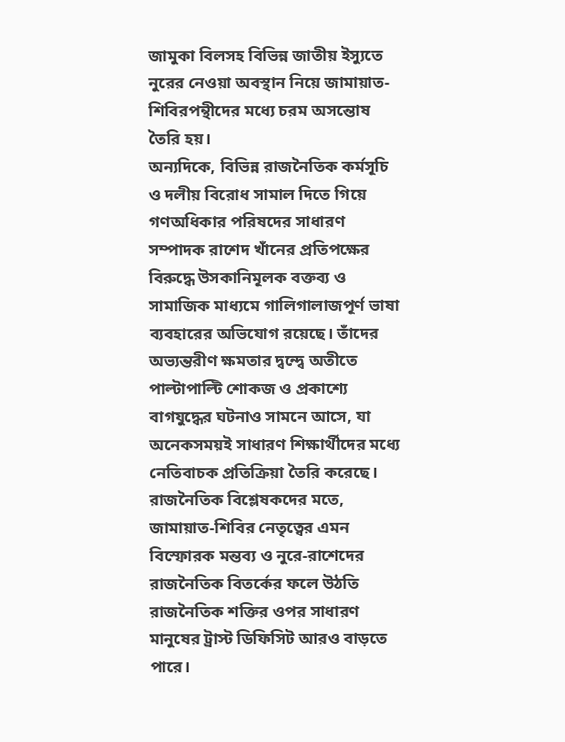জামুকা বিলসহ বিভিন্ন জাতীয় ইস্যুতে নুরের নেওয়া অবস্থান নিয়ে জামায়াত-শিবিরপন্থীদের মধ্যে চরম অসন্তোষ তৈরি হয়।
অন্যদিকে, বিভিন্ন রাজনৈতিক কর্মসূচি ও দলীয় বিরোধ সামাল দিতে গিয়ে গণঅধিকার পরিষদের সাধারণ সম্পাদক রাশেদ খাঁনের প্রতিপক্ষের বিরুদ্ধে উসকানিমূলক বক্তব্য ও সামাজিক মাধ্যমে গালিগালাজপূর্ণ ভাষা ব্যবহারের অভিযোগ রয়েছে। তাঁদের অভ্যন্তরীণ ক্ষমতার দ্বন্দ্বে অতীতে পাল্টাপাল্টি শোকজ ও প্রকাশ্যে বাগযুদ্ধের ঘটনাও সামনে আসে, যা অনেকসময়ই সাধারণ শিক্ষার্থীদের মধ্যে নেতিবাচক প্রতিক্রিয়া তৈরি করেছে। রাজনৈতিক বিশ্লেষকদের মতে, জামায়াত-শিবির নেতৃত্বের এমন বিস্ফোরক মন্তব্য ও নুরে-রাশেদের রাজনৈতিক বিতর্কের ফলে উঠতি রাজনৈতিক শক্তির ওপর সাধারণ মানুষের ট্রাস্ট ডিফিসিট আরও বাড়তে পারে।